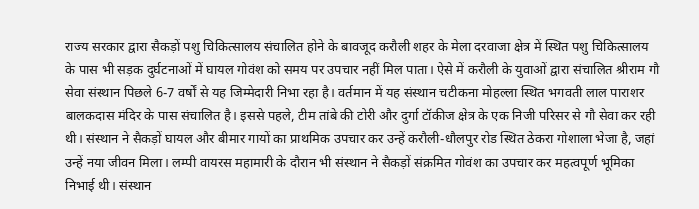राज्य सरकार द्वारा सैकड़ों पशु चिकित्सालय संचालित होने के बावजूद करौली शहर के मेला दरवाजा क्षेत्र में स्थित पशु चिकित्सालय के पास भी सड़क दुर्घटनाओं में घायल गोवंश को समय पर उपचार नहीं मिल पाता। ऐसे में करौली के युवाओं द्वारा संचालित श्रीराम गौ सेवा संस्थान पिछले 6-7 वर्षों से यह जिम्मेदारी निभा रहा है। वर्तमान में यह संस्थान चटीकना मोहल्ला स्थित भगवती लाल पाराशर बालकदास मंदिर के पास संचालित है। इससे पहले, टीम तांबे की टोरी और दुर्गा टॉकीज क्षेत्र के एक निजी परिसर से गौ सेवा कर रही थी। संस्थान ने सैकड़ों घायल और बीमार गायों का प्राथमिक उपचार कर उन्हें करौली-धौलपुर रोड स्थित ठेकरा गोशाला भेजा है, जहां उन्हें नया जीवन मिला। लम्पी वायरस महामारी के दौरान भी संस्थान ने सैकड़ों संक्रमित गोवंश का उपचार कर महत्वपूर्ण भूमिका निभाई थी। संस्थान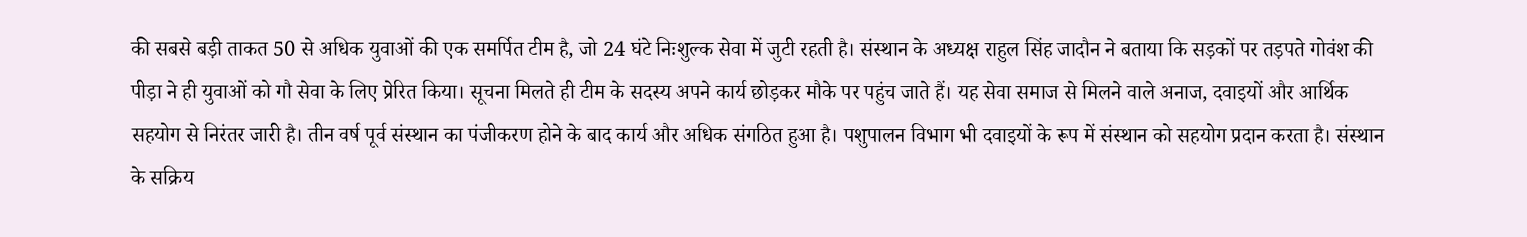की सबसे बड़ी ताकत 50 से अधिक युवाओं की एक समर्पित टीम है, जो 24 घंटे निःशुल्क सेवा में जुटी रहती है। संस्थान के अध्यक्ष राहुल सिंह जादौन ने बताया कि सड़कों पर तड़पते गोवंश की पीड़ा ने ही युवाओं को गौ सेवा के लिए प्रेरित किया। सूचना मिलते ही टीम के सदस्य अपने कार्य छोड़कर मौके पर पहुंच जाते हैं। यह सेवा समाज से मिलने वाले अनाज, दवाइयों और आर्थिक सहयोग से निरंतर जारी है। तीन वर्ष पूर्व संस्थान का पंजीकरण होने के बाद कार्य और अधिक संगठित हुआ है। पशुपालन विभाग भी दवाइयों के रूप में संस्थान को सहयोग प्रदान करता है। संस्थान के सक्रिय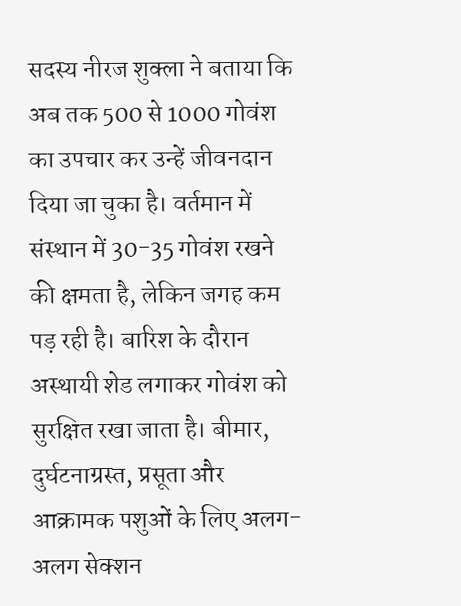सदस्य नीरज शुक्ला ने बताया कि अब तक 500 से 1000 गोवंश का उपचार कर उन्हें जीवनदान दिया जा चुका है। वर्तमान में संस्थान में 30-35 गोवंश रखने की क्षमता है, लेकिन जगह कम पड़ रही है। बारिश के दौरान अस्थायी शेड लगाकर गोवंश को सुरक्षित रखा जाता है। बीमार, दुर्घटनाग्रस्त, प्रसूता और आक्रामक पशुओं के लिए अलग-अलग सेक्शन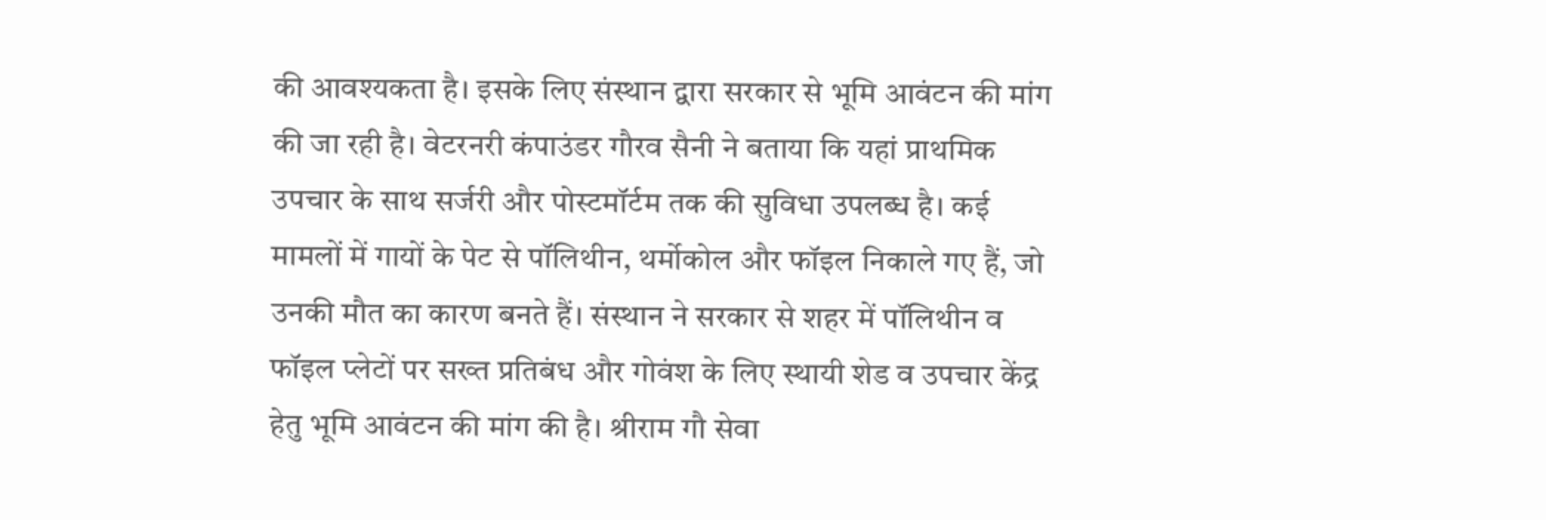की आवश्यकता है। इसके लिए संस्थान द्वारा सरकार से भूमि आवंटन की मांग की जा रही है। वेटरनरी कंपाउंडर गौरव सैनी ने बताया कि यहां प्राथमिक उपचार के साथ सर्जरी और पोस्टमॉर्टम तक की सुविधा उपलब्ध है। कई मामलों में गायों के पेट से पॉलिथीन, थर्मोकोल और फॉइल निकाले गए हैं, जो उनकी मौत का कारण बनते हैं। संस्थान ने सरकार से शहर में पॉलिथीन व फॉइल प्लेटों पर सख्त प्रतिबंध और गोवंश के लिए स्थायी शेड व उपचार केंद्र हेतु भूमि आवंटन की मांग की है। श्रीराम गौ सेवा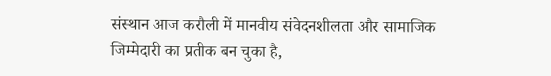संस्थान आज करौली में मानवीय संवेदनशीलता और सामाजिक जिम्मेदारी का प्रतीक बन चुका है,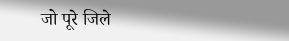जो पूरे जिले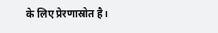के लिए प्रेरणास्रोत है।